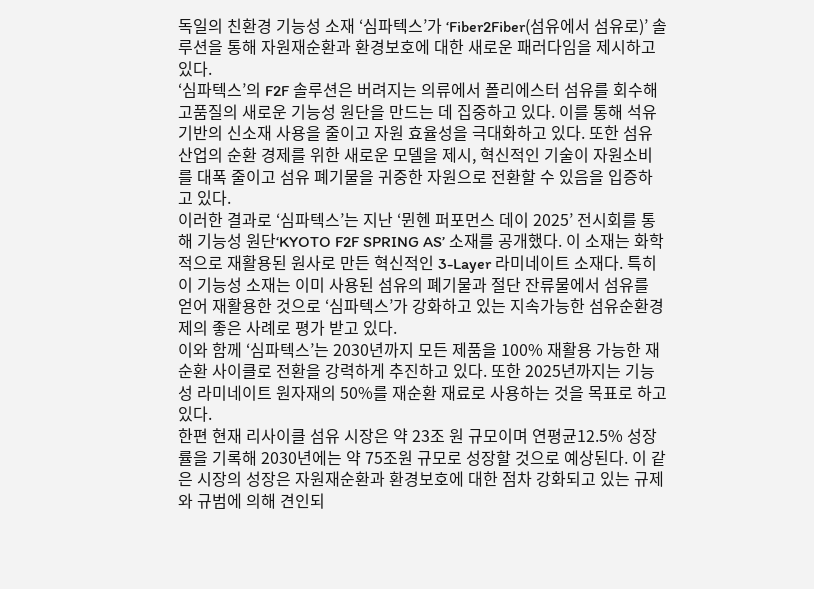독일의 친환경 기능성 소재 ‘심파텍스’가 ‘Fiber2Fiber(섬유에서 섬유로)’ 솔루션을 통해 자원재순환과 환경보호에 대한 새로운 패러다임을 제시하고 있다.
‘심파텍스’의 F2F 솔루션은 버려지는 의류에서 폴리에스터 섬유를 회수해 고품질의 새로운 기능성 원단을 만드는 데 집중하고 있다. 이를 통해 석유 기반의 신소재 사용을 줄이고 자원 효율성을 극대화하고 있다. 또한 섬유산업의 순환 경제를 위한 새로운 모델을 제시, 혁신적인 기술이 자원소비를 대폭 줄이고 섬유 폐기물을 귀중한 자원으로 전환할 수 있음을 입증하고 있다.
이러한 결과로 ‘심파텍스’는 지난 ‘뮌헨 퍼포먼스 데이 2025’ 전시회를 통해 기능성 원단‘KYOTO F2F SPRING AS’ 소재를 공개했다. 이 소재는 화학적으로 재활용된 원사로 만든 혁신적인 3-Layer 라미네이트 소재다. 특히 이 기능성 소재는 이미 사용된 섬유의 폐기물과 절단 잔류물에서 섬유를 얻어 재활용한 것으로 ‘심파텍스’가 강화하고 있는 지속가능한 섬유순환경제의 좋은 사례로 평가 받고 있다.
이와 함께 ‘심파텍스’는 2030년까지 모든 제품을 100% 재활용 가능한 재순환 사이클로 전환을 강력하게 추진하고 있다. 또한 2025년까지는 기능성 라미네이트 원자재의 50%를 재순환 재료로 사용하는 것을 목표로 하고 있다.
한편 현재 리사이클 섬유 시장은 약 23조 원 규모이며 연평균12.5% 성장률을 기록해 2030년에는 약 75조원 규모로 성장할 것으로 예상된다. 이 같은 시장의 성장은 자원재순환과 환경보호에 대한 점차 강화되고 있는 규제와 규범에 의해 견인되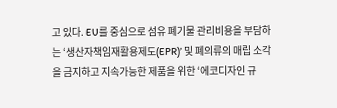고 있다. EU를 중심으로 섬유 폐기물 관리비용을 부담하는 ‘생산자책임재활용제도(EPR)’ 및 폐의류의 매립 소각을 금지하고 지속가능한 제품을 위한 ‘에코디자인 규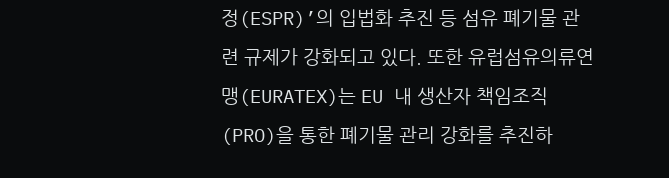정(ESPR)’의 입법화 추진 등 섬유 폐기물 관련 규제가 강화되고 있다. 또한 유럽섬유의류연맹(EURATEX)는 EU 내 생산자 책임조직(PRO)을 통한 폐기물 관리 강화를 추진하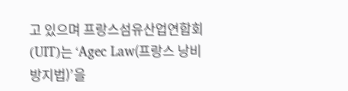고 있으며 프랑스섬유산업연합회(UIT)는 ‘Agec Law(프랑스 낭비방지법)’을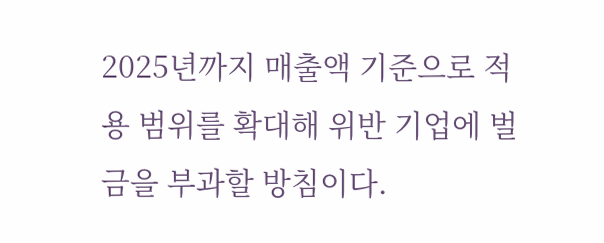2025년까지 매출액 기준으로 적용 범위를 확대해 위반 기업에 벌금을 부과할 방침이다.